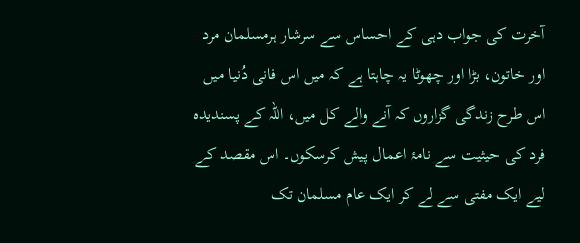آخرت کی جواب دہی کے احساس سے سرشار ہرمسلمان مرد اور خاتون، بڑا اور چھوٹا یہ چاہتا ہے کہ میں اس فانی دُنیا میں اس طرح زندگی گزاروں کہ آنے والے کل میں، اللہ کے پسندیدہ فرد کی حیثیت سے نامۂ اعمال پیش کرسکوں۔ اس مقصد کے لیے ایک مفتی سے لے کر ایک عام مسلمان تک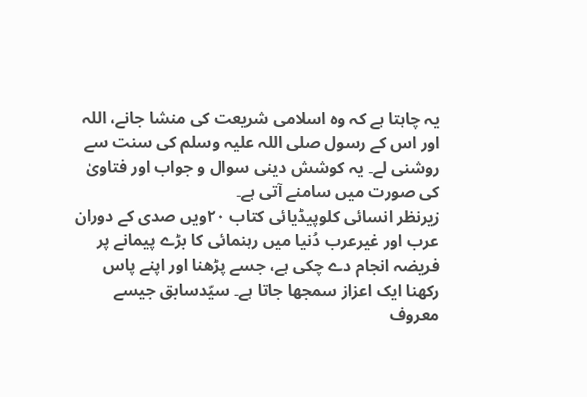یہ چاہتا ہے کہ وہ اسلامی شریعت کی منشا جانے، اللہ اور اس کے رسول صلی اللہ علیہ وسلم کی سنت سے روشنی لے۔ یہ کوشش دینی سوال و جواب اور فتاویٰ کی صورت میں سامنے آتی ہے۔
زیرنظر انسائی کلوپیڈیائی کتاب ۲۰ویں صدی کے دوران عرب اور غیرعرب دُنیا میں رہنمائی کا بڑے پیمانے پر فریضہ انجام دے چکی ہے، جسے پڑھنا اور اپنے پاس رکھنا ایک اعزاز سمجھا جاتا ہے۔ سیّدسابق جیسے معروف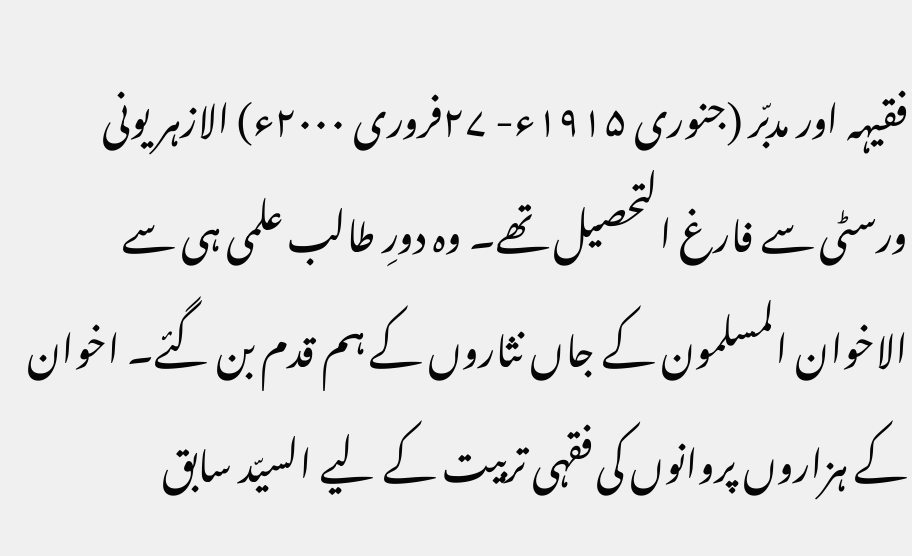فقیہہ اور مدبّر (جنوری ۱۹۱۵ء- ۲۷فروری ۲۰۰۰ء) الازہر یونی ورسٹی سے فارغ التحصیل تھے۔ وہ دورِ طالب علمی ہی سے الاخوان المسلمون کے جاں نثاروں کے ہم قدم بن گئے۔ اخوان کے ہزاروں پروانوں کی فقہی تربیت کے لیے السیّد سابق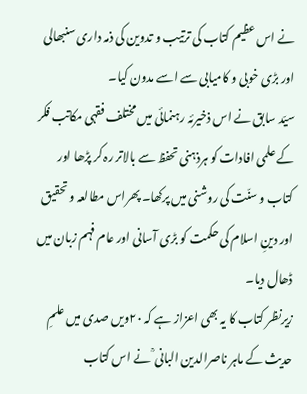نے اس عظیم کتاب کی ترتیب و تدوین کی ذمہ داری سنبھالی اور بڑی خوبی و کامیابی سے اسے مدون کیا۔
سیّد سابق نے اس ذخیرئہ رہنمائی میں مختلف فقہی مکاتب فکر کے علمی افادات کو ہرذہنی تحفظ سے بالاتر رہ کر پڑھا اور کتاب و سنّت کی روشنی میں پرکھا۔ پھراس مطالعہ و تحقیق اور دینِ اسلام کی حکمت کو بڑی آسانی اور عام فہم زبان میں ڈھال دیا۔
زیرنظر کتاب کا یہ بھی اعزاز ہے کہ ۲۰ویں صدی میں علمِ حدیث کے ماہر ناصرالدین البانی ؒ نے اس کتاب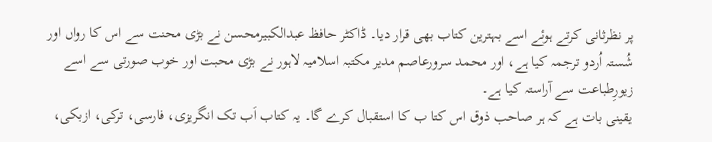پر نظرثانی کرتے ہوئے اسے بہترین کتاب بھی قرار دیا۔ ڈاکٹر حافظ عبدالکبیرمحسن نے بڑی محنت سے اس کا رواں اور شُستہ اُردو ترجمہ کیا ہے، اور محمد سرورعاصم مدیر مکتبہ اسلامیہ لاہور نے بڑی محبت اور خوب صورتی سے اسے زیورِطباعت سے آراستہ کیا ہے۔
یقینی بات ہے کہ ہر صاحب ذوق اس کتا ب کا استقبال کرے گا۔ یہ کتاب اَب تک انگریزی، فارسی، ترکی، ازبکی،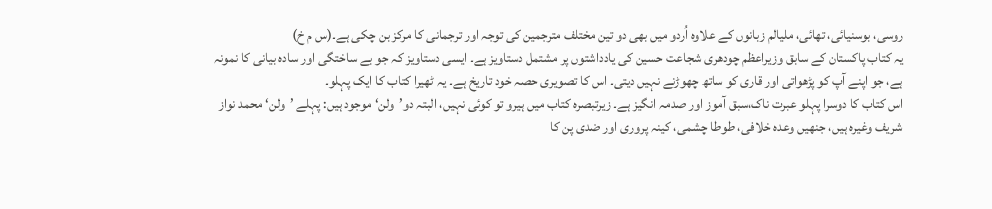روسی، بوسنیائی، تھائی، ملیالم زبانوں کے علاوہ اُردو میں بھی دو تین مختلف مترجمین کی توجہ اور ترجمانی کا مرکز بن چکی ہے۔(س م خ)
یہ کتاب پاکستان کے سابق وزیراعظم چودھری شجاعت حسین کی یادداشتوں پر مشتمل دستاویز ہے۔ ایسی دستاویز کہ جو بے ساختگی اور سادہ بیانی کا نمونہ ہے، جو اپنے آپ کو پڑھواتی اور قاری کو ساتھ چھوڑنے نہیں دیتی۔ اس کا تصویری حصہ خود تاریخ ہے۔ یہ ٹھیرا کتاب کا ایک پہلو۔
اس کتاب کا دوسرا پہلو عبرت ناک،سبق آموز اور صدمہ انگیز ہے۔ زیرتبصرہ کتاب میں ہیرو تو کوئی نہیں، البتہ دو’ولن‘ موجود ہیں: پہلے ’ولن‘ محمد نواز شریف وغیرہ ہیں، جنھیں وعدہ خلافی، طوطا چشمی، کینہ پروری اور ضدی پن کا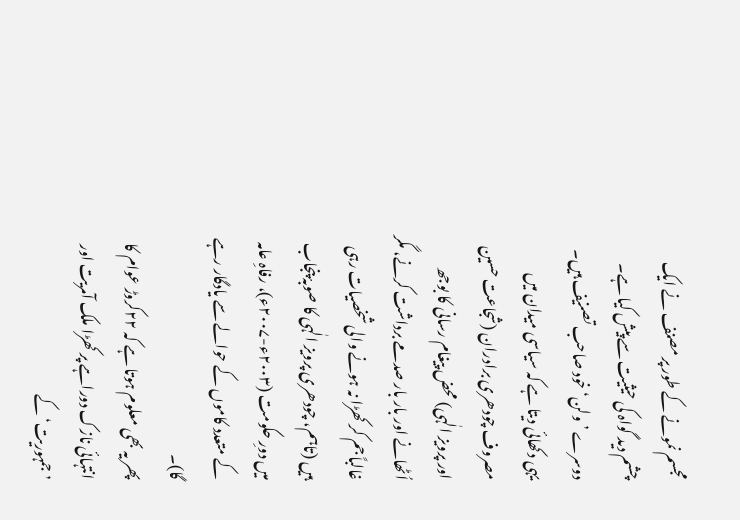مجسم نمونے کے طور پر مصنف نے ایک چشم دید گواہ کی حیثیت سے پیش کیا ہے۔ دوسرے ’ولن‘ خود صاحب تصنیف ہیں۔ یہی دکھائی دیتا ہے کہ سیاسی میدان میں مصروف چودھری برادران (شجاعت حسین اور پرویز الٰہی) محض پیغام رسانی کا بوجھ اُٹھانے اور بار بار صدمے برداشت کرنے، مگر غالباً جم کر کھڑا نہ ہونے والی شخصیات رہی ہیں (تاہم، چودھری پرویز الٰہی کا صوبۂ پنجاب میں دورِ حکومت (۲۰۰۳ء-۲۰۰۷ء)، رفاہِ عامہ کے متعدد کاموں کے حوالے سے یادگار رہے گا)۔
پھر یہ بھی معلوم ہوتا ہے کہ ۲۲کروڑ عوام کا انتہائی نازک دوراہے پر کھڑا ملک آمریت اور ’جمہوریت‘ کے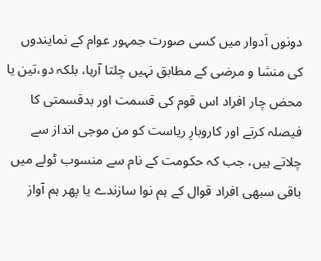دونوں اَدوار میں کسی صورت جمہور عوام کے نمایندوں کی منشا و مرضی کے مطابق نہیں چلتا آرہا، بلکہ دو،تین یا محض چار افراد اس قوم کی قسمت اور بدقسمتی کا فیصلہ کرتے اور کاروبارِ ریاست کو من موجی انداز سے چلاتے ہیں، جب کہ حکومت کے نام سے منسوب ٹولے میں باقی سبھی افراد قوال کے ہم نوا سازندے یا پھر ہم آواز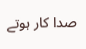صدا کار ہوتے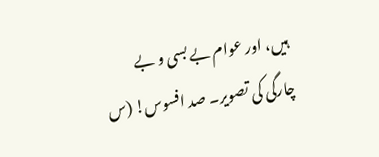ہیں، اور عوام بے بسی و بے چارگی کی تصویر۔ صد افسوس! (س